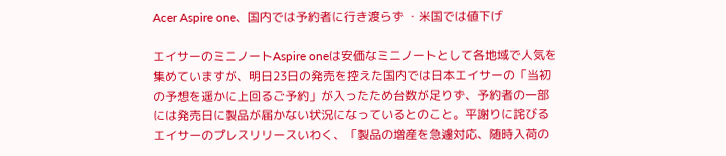Acer Aspire one、国内では予約者に行き渡らず ・米国では値下げ

エイサーのミニノートAspire oneは安価なミニノートとして各地域で人気を集めていますが、明日23日の発売を控えた国内では日本エイサーの「当初の予想を遥かに上回るご予約」が入ったため台数が足りず、予約者の一部には発売日に製品が届かない状況になっているとのこと。平謝りに詫びるエイサーのプレスリリースいわく、「製品の増産を急遽対応、随時入荷の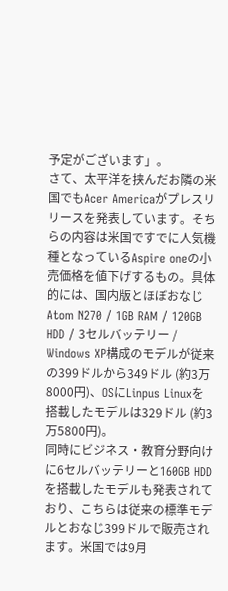予定がございます」。
さて、太平洋を挟んだお隣の米国でもAcer Americaがプレスリリースを発表しています。そちらの内容は米国ですでに人気機種となっているAspire oneの小売価格を値下げするもの。具体的には、国内版とほぼおなじAtom N270 / 1GB RAM / 120GB HDD / 3セルバッテリー / Windows XP構成のモデルが従来の399ドルから349ドル (約3万8000円)、OSにLinpus Linuxを搭載したモデルは329ドル (約3万5800円)。
同時にビジネス・教育分野向けに6セルバッテリーと160GB HDDを搭載したモデルも発表されており、こちらは従来の標準モデルとおなじ399ドルで販売されます。米国では9月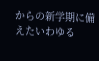からの新学期に備えたいわゆる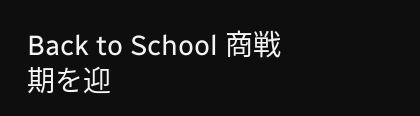Back to School 商戦期を迎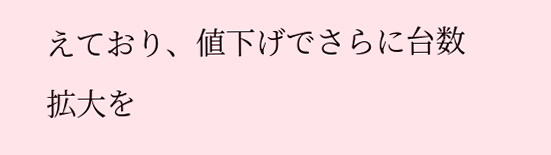えており、値下げでさらに台数拡大を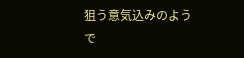狙う意気込みのようで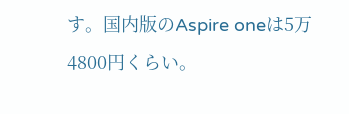す。国内版のAspire oneは5万4800円くらい。